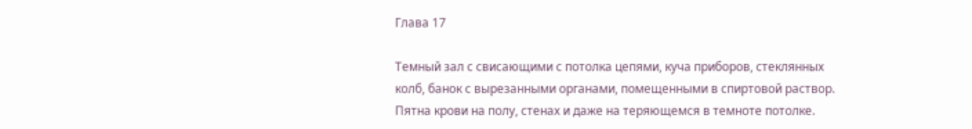Глава 17

Темный зал с свисающими с потолка цепями, куча приборов, стеклянных колб, банок с вырезанными органами, помещенными в спиртовой раствор. Пятна крови на полу, стенах и даже на теряющемся в темноте потолке.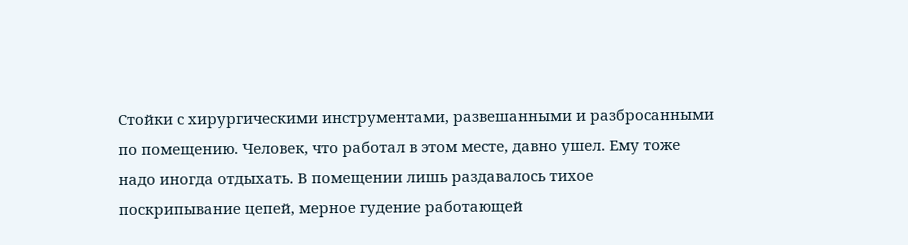Стойки с хирургическими инструментами, развешанными и разбросанными по помещению. Человек, что работал в этом месте, давно ушел. Ему тоже надо иногда отдыхать. В помещении лишь раздавалось тихое поскрипывание цепей, мерное гудение работающей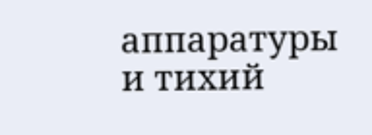аппаратуры и тихий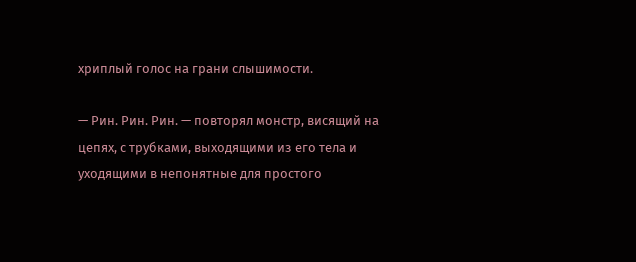хриплый голос на грани слышимости.

— Рин. Рин. Рин. — повторял монстр, висящий на цепях, с трубками, выходящими из его тела и уходящими в непонятные для простого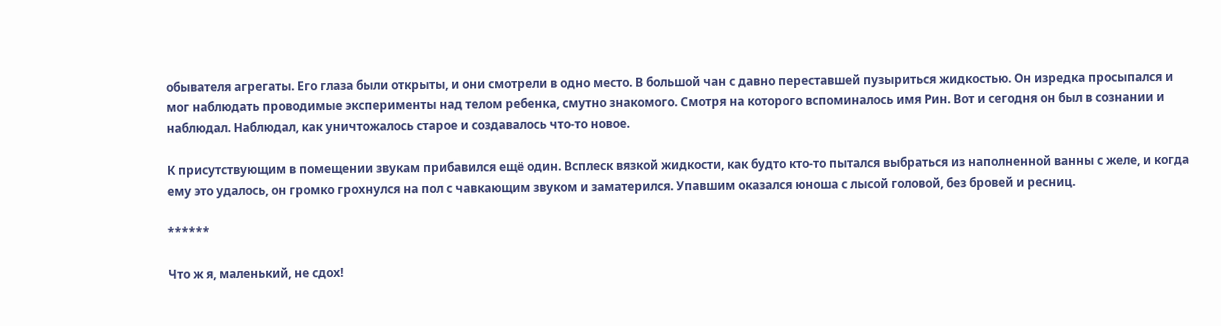обывателя агрегаты. Его глаза были открыты, и они смотрели в одно место. В большой чан с давно переставшей пузыриться жидкостью. Он изредка просыпался и мог наблюдать проводимые эксперименты над телом ребенка, смутно знакомого. Смотря на которого вспоминалось имя Рин. Вот и сегодня он был в сознании и наблюдал. Наблюдал, как уничтожалось старое и создавалось что-то новое.

К присутствующим в помещении звукам прибавился ещё один. Всплеск вязкой жидкости, как будто кто-то пытался выбраться из наполненной ванны с желе, и когда ему это удалось, он громко грохнулся на пол с чавкающим звуком и заматерился. Упавшим оказался юноша с лысой головой, без бровей и ресниц.

******

Что ж я, маленький, не сдох!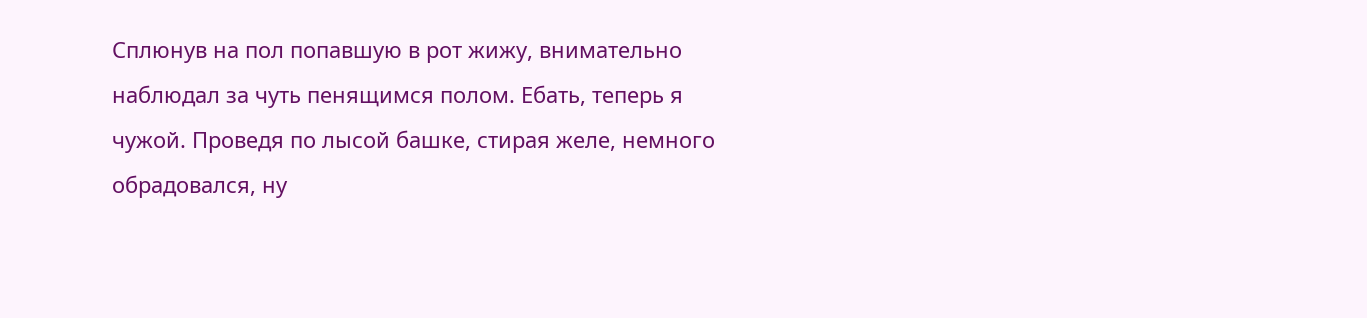Сплюнув на пол попавшую в рот жижу, внимательно наблюдал за чуть пенящимся полом. Ебать, теперь я чужой. Проведя по лысой башке, стирая желе, немного обрадовался, ну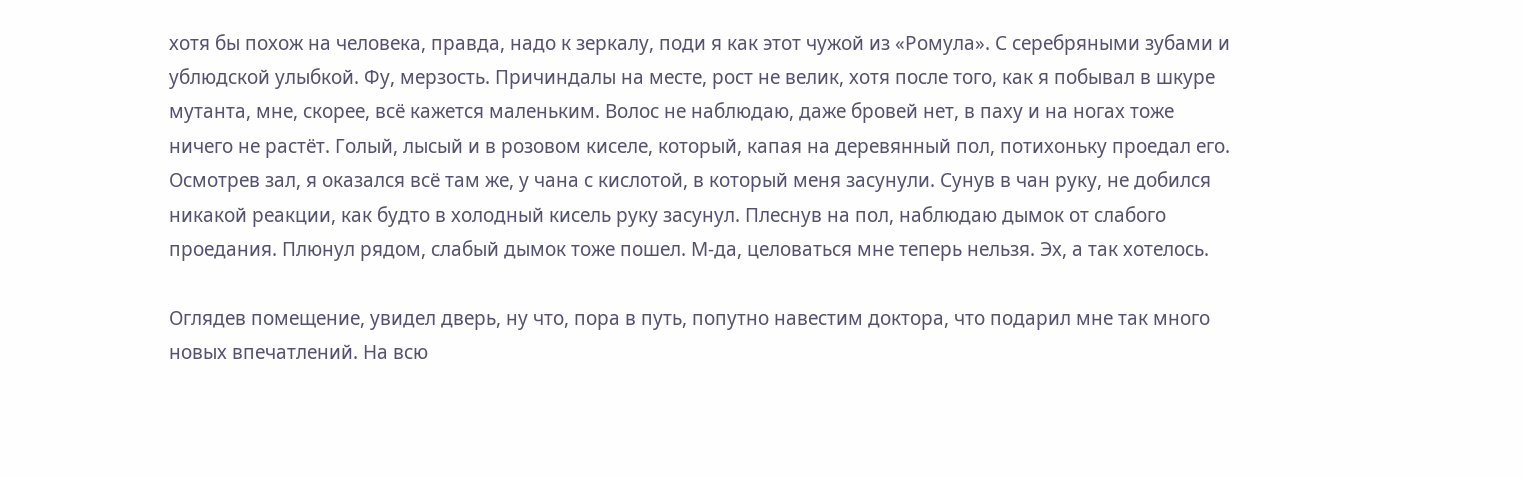хотя бы похож на человека, правда, надо к зеркалу, поди я как этот чужой из «Ромула». С серебряными зубами и ублюдской улыбкой. Фу, мерзость. Причиндалы на месте, рост не велик, хотя после того, как я побывал в шкуре мутанта, мне, скорее, всё кажется маленьким. Волос не наблюдаю, даже бровей нет, в паху и на ногах тоже ничего не растёт. Голый, лысый и в розовом киселе, который, капая на деревянный пол, потихоньку проедал его. Осмотрев зал, я оказался всё там же, у чана с кислотой, в который меня засунули. Сунув в чан руку, не добился никакой реакции, как будто в холодный кисель руку засунул. Плеснув на пол, наблюдаю дымок от слабого проедания. Плюнул рядом, слабый дымок тоже пошел. М-да, целоваться мне теперь нельзя. Эх, а так хотелось.

Оглядев помещение, увидел дверь, ну что, пора в путь, попутно навестим доктора, что подарил мне так много новых впечатлений. На всю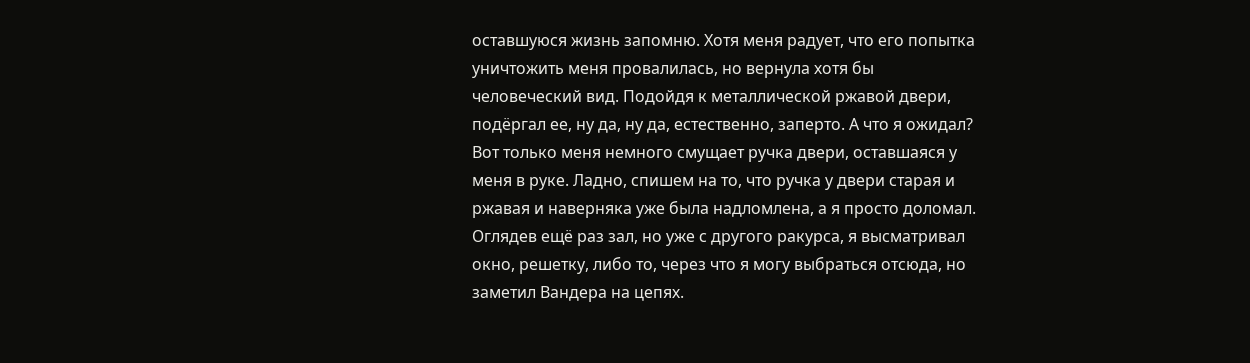оставшуюся жизнь запомню. Хотя меня радует, что его попытка уничтожить меня провалилась, но вернула хотя бы человеческий вид. Подойдя к металлической ржавой двери, подёргал ее, ну да, ну да, естественно, заперто. А что я ожидал? Вот только меня немного смущает ручка двери, оставшаяся у меня в руке. Ладно, спишем на то, что ручка у двери старая и ржавая и наверняка уже была надломлена, а я просто доломал. Оглядев ещё раз зал, но уже с другого ракурса, я высматривал окно, решетку, либо то, через что я могу выбраться отсюда, но заметил Вандера на цепях.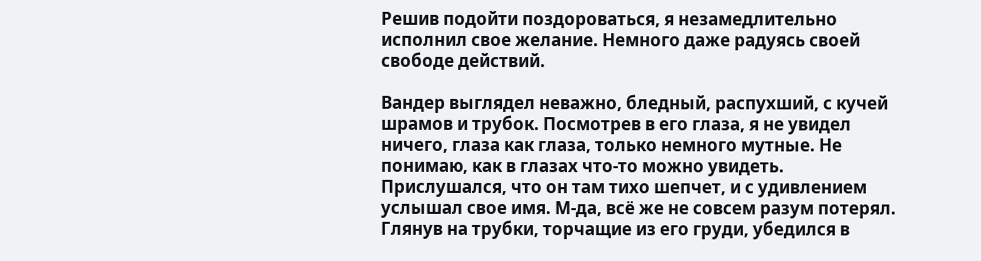Решив подойти поздороваться, я незамедлительно исполнил свое желание. Немного даже радуясь своей свободе действий.

Вандер выглядел неважно, бледный, распухший, с кучей шрамов и трубок. Посмотрев в его глаза, я не увидел ничего, глаза как глаза, только немного мутные. Не понимаю, как в глазах что-то можно увидеть. Прислушался, что он там тихо шепчет, и с удивлением услышал свое имя. М-да, всё же не совсем разум потерял. Глянув на трубки, торчащие из его груди, убедился в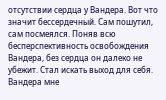отсутствии сердца у Вандера. Вот что значит бессердечный. Сам пошутил, сам посмеялся. Поняв всю бесперспективность освобождения Вандера, без сердца он далеко не убежит. Стал искать выход для себя. Вандера мне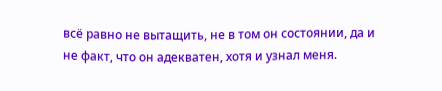всё равно не вытащить, не в том он состоянии, да и не факт, что он адекватен, хотя и узнал меня.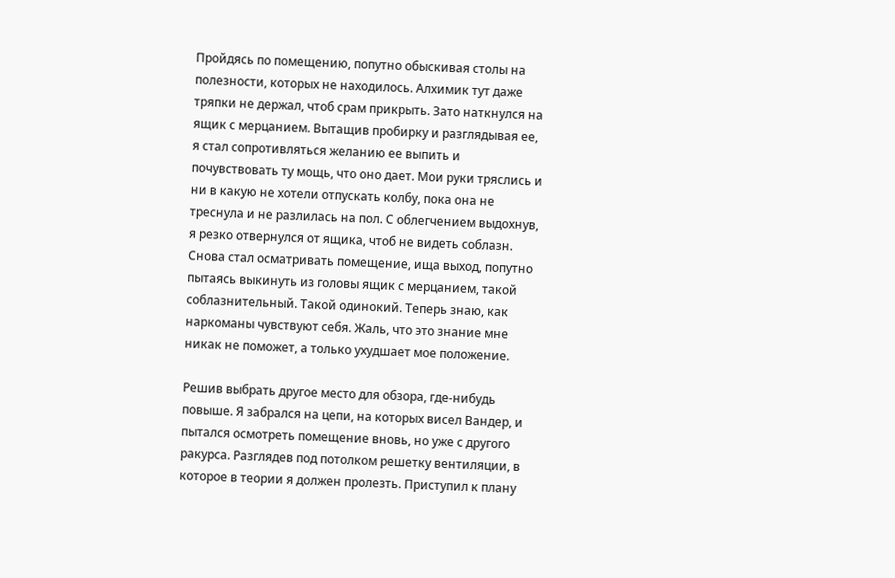Пройдясь по помещению, попутно обыскивая столы на полезности, которых не находилось. Алхимик тут даже тряпки не держал, чтоб срам прикрыть. Зато наткнулся на ящик с мерцанием. Вытащив пробирку и разглядывая ее, я стал сопротивляться желанию ее выпить и почувствовать ту мощь, что оно дает. Мои руки тряслись и ни в какую не хотели отпускать колбу, пока она не треснула и не разлилась на пол. С облегчением выдохнув, я резко отвернулся от ящика, чтоб не видеть соблазн. Снова стал осматривать помещение, ища выход, попутно пытаясь выкинуть из головы ящик с мерцанием, такой соблазнительный. Такой одинокий. Теперь знаю, как наркоманы чувствуют себя. Жаль, что это знание мне никак не поможет, а только ухудшает мое положение.

Решив выбрать другое место для обзора, где-нибудь повыше. Я забрался на цепи, на которых висел Вандер, и пытался осмотреть помещение вновь, но уже с другого ракурса. Разглядев под потолком решетку вентиляции, в которое в теории я должен пролезть. Приступил к плану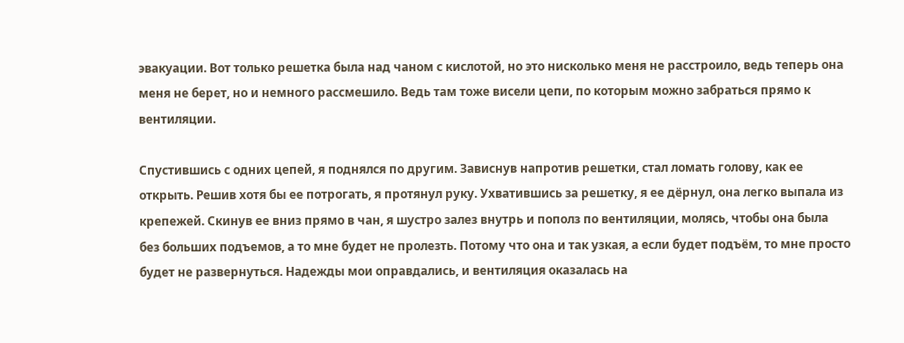эвакуации. Вот только решетка была над чаном с кислотой, но это нисколько меня не расстроило, ведь теперь она меня не берет, но и немного рассмешило. Ведь там тоже висели цепи, по которым можно забраться прямо к вентиляции.

Спустившись с одних цепей, я поднялся по другим. Зависнув напротив решетки, стал ломать голову, как ее открыть. Решив хотя бы ее потрогать, я протянул руку. Ухватившись за решетку, я ее дёрнул, она легко выпала из крепежей. Скинув ее вниз прямо в чан, я шустро залез внутрь и пополз по вентиляции, молясь, чтобы она была без больших подъемов, а то мне будет не пролезть. Потому что она и так узкая, а если будет подъём, то мне просто будет не развернуться. Надежды мои оправдались, и вентиляция оказалась на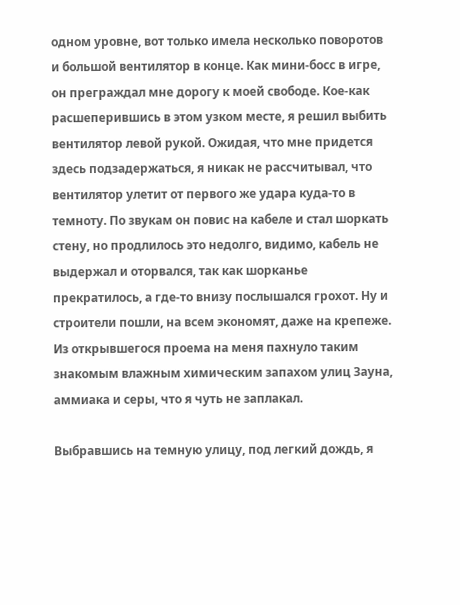одном уровне, вот только имела несколько поворотов и большой вентилятор в конце. Как мини-босс в игре, он преграждал мне дорогу к моей свободе. Кое-как расшеперившись в этом узком месте, я решил выбить вентилятор левой рукой. Ожидая, что мне придется здесь подзадержаться, я никак не рассчитывал, что вентилятор улетит от первого же удара куда-то в темноту. По звукам он повис на кабеле и стал шоркать стену, но продлилось это недолго, видимо, кабель не выдержал и оторвался, так как шорканье прекратилось, а где-то внизу послышался грохот. Ну и строители пошли, на всем экономят, даже на крепеже. Из открывшегося проема на меня пахнуло таким знакомым влажным химическим запахом улиц Зауна, аммиака и серы, что я чуть не заплакал.

Выбравшись на темную улицу, под легкий дождь, я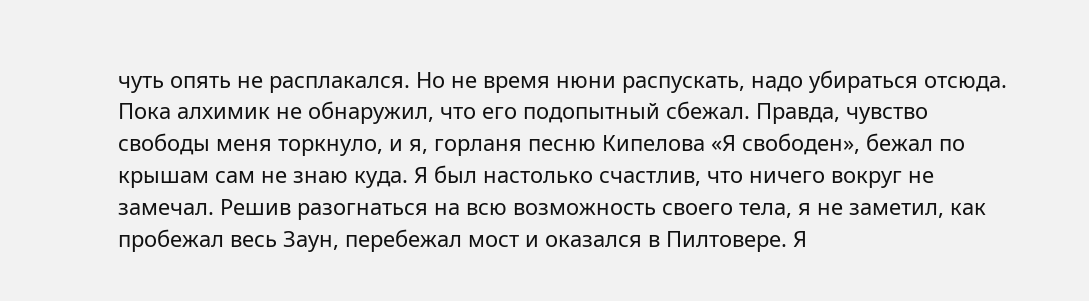чуть опять не расплакался. Но не время нюни распускать, надо убираться отсюда. Пока алхимик не обнаружил, что его подопытный сбежал. Правда, чувство свободы меня торкнуло, и я, горланя песню Кипелова «Я свободен», бежал по крышам сам не знаю куда. Я был настолько счастлив, что ничего вокруг не замечал. Решив разогнаться на всю возможность своего тела, я не заметил, как пробежал весь Заун, перебежал мост и оказался в Пилтовере. Я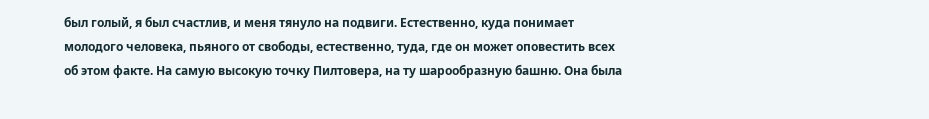был голый, я был счастлив, и меня тянуло на подвиги. Естественно, куда понимает молодого человека, пьяного от свободы, естественно, туда, где он может оповестить всех об этом факте. На самую высокую точку Пилтовера, на ту шарообразную башню. Она была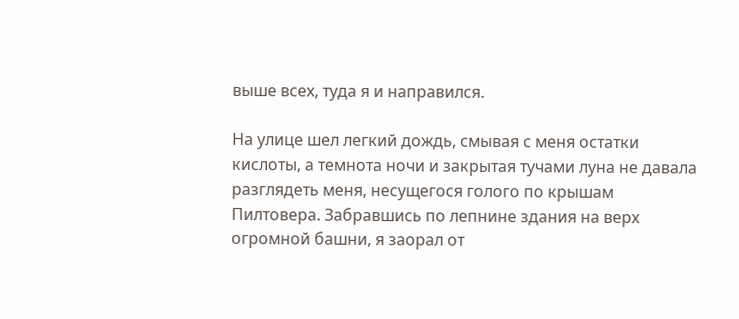выше всех, туда я и направился.

На улице шел легкий дождь, смывая с меня остатки кислоты, а темнота ночи и закрытая тучами луна не давала разглядеть меня, несущегося голого по крышам Пилтовера. Забравшись по лепнине здания на верх огромной башни, я заорал от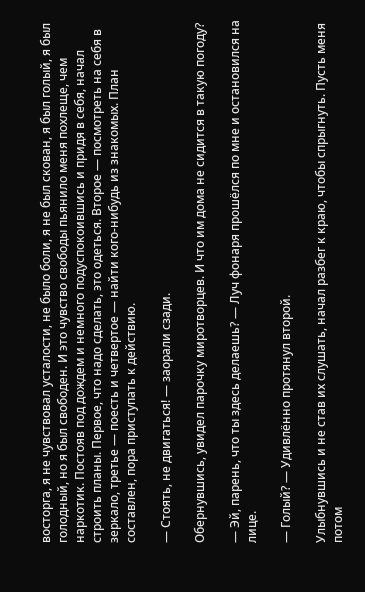восторга, я не чувствовал усталости, не было боли, я не был скован, я был голый, я был голодный, но я был свободен. И это чувство свободы пьянило меня похлеще, чем наркотик. Постояв под дождем и немного подуспокоившись и придя в себя, начал строить планы. Первое, что надо сделать, это одеться. Второе — посмотреть на себя в зеркало, третье — поесть и четвертое — найти кого-нибудь из знакомых. План составлен, пора приступать к действию.

— Стоять, не двигаться! — заорали сзади.

Обернувшись, увидел парочку миротворцев. И что им дома не сидится в такую погоду?

— Эй, парень, что ты здесь делаешь? — Луч фонаря прошёлся по мне и остановился на лице.

— Голый? — Удивлённо протянул второй.

Улыбнувшись и не став их слушать, начал разбег к краю, чтобы спрыгнуть. Пусть меня потом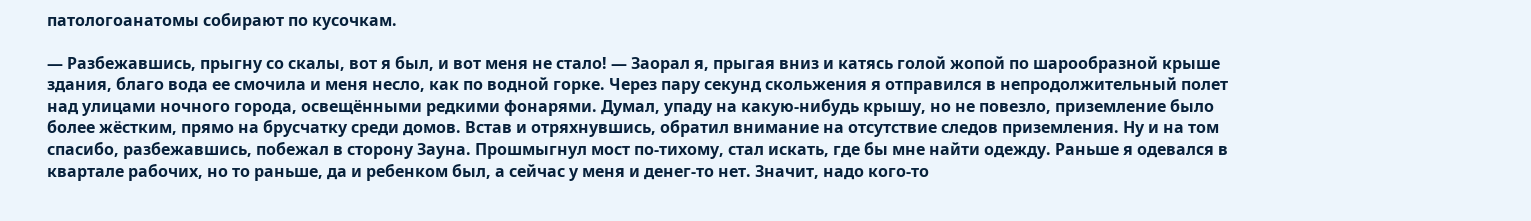патологоанатомы собирают по кусочкам.

— Разбежавшись, прыгну со скалы, вот я был, и вот меня не стало! — Заорал я, прыгая вниз и катясь голой жопой по шарообразной крыше здания, благо вода ее смочила и меня несло, как по водной горке. Через пару секунд скольжения я отправился в непродолжительный полет над улицами ночного города, освещёнными редкими фонарями. Думал, упаду на какую-нибудь крышу, но не повезло, приземление было более жёстким, прямо на брусчатку среди домов. Встав и отряхнувшись, обратил внимание на отсутствие следов приземления. Ну и на том спасибо, разбежавшись, побежал в сторону Зауна. Прошмыгнул мост по-тихому, стал искать, где бы мне найти одежду. Раньше я одевался в квартале рабочих, но то раньше, да и ребенком был, а сейчас у меня и денег-то нет. Значит, надо кого-то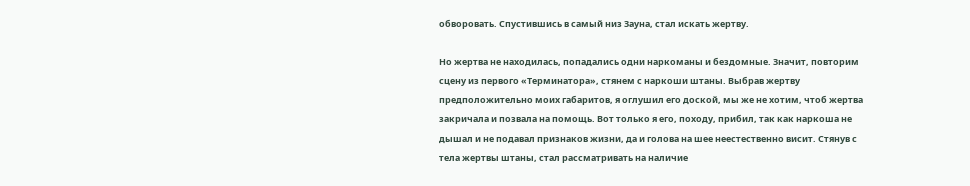обворовать. Спустившись в самый низ Зауна, стал искать жертву.

Но жертва не находилась, попадались одни наркоманы и бездомные. Значит, повторим сцену из первого «Терминатора», стянем с наркоши штаны. Выбрав жертву предположительно моих габаритов, я оглушил его доской, мы же не хотим, чтоб жертва закричала и позвала на помощь. Вот только я его, походу, прибил, так как наркоша не дышал и не подавал признаков жизни, да и голова на шее неестественно висит. Стянув с тела жертвы штаны, стал рассматривать на наличие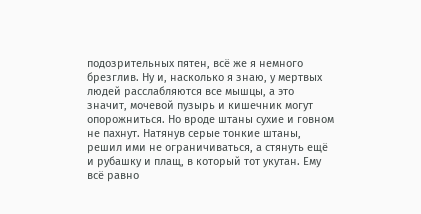подозрительных пятен, всё же я немного брезглив. Ну и, насколько я знаю, у мертвых людей расслабляются все мышцы, а это значит, мочевой пузырь и кишечник могут опорожниться. Но вроде штаны сухие и говном не пахнут. Натянув серые тонкие штаны, решил ими не ограничиваться, а стянуть ещё и рубашку и плащ, в который тот укутан. Ему всё равно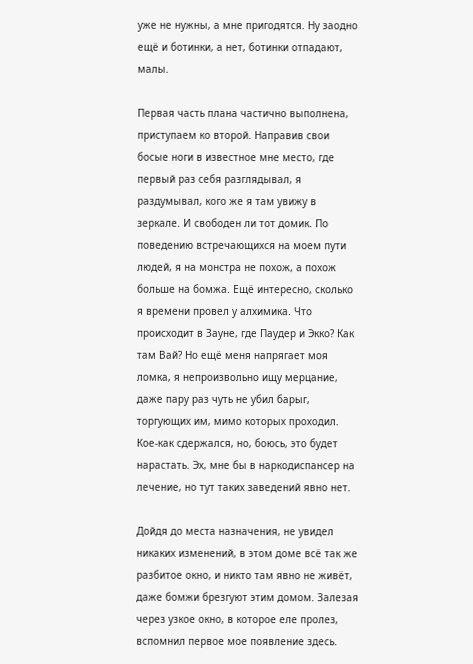уже не нужны, а мне пригодятся. Ну заодно ещё и ботинки, а нет, ботинки отпадают, малы.

Первая часть плана частично выполнена, приступаем ко второй. Направив свои босые ноги в известное мне место, где первый раз себя разглядывал, я раздумывал, кого же я там увижу в зеркале. И свободен ли тот домик. По поведению встречающихся на моем пути людей, я на монстра не похож, а похож больше на бомжа. Ещё интересно, сколько я времени провел у алхимика. Что происходит в Зауне, где Паудер и Экко? Как там Вай? Но ещё меня напрягает моя ломка, я непроизвольно ищу мерцание, даже пару раз чуть не убил барыг, торгующих им, мимо которых проходил. Кое-как сдержался, но, боюсь, это будет нарастать. Эх, мне бы в наркодиспансер на лечение, но тут таких заведений явно нет.

Дойдя до места назначения, не увидел никаких изменений, в этом доме всё так же разбитое окно, и никто там явно не живёт, даже бомжи брезгуют этим домом. Залезая через узкое окно, в которое еле пролез, вспомнил первое мое появление здесь.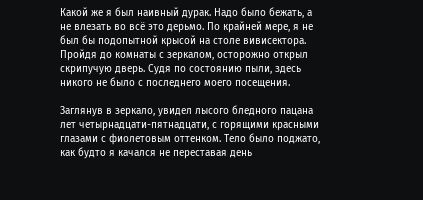Какой же я был наивный дурак. Надо было бежать, а не влезать во всё это дерьмо. По крайней мере, я не был бы подопытной крысой на столе вивисектора. Пройдя до комнаты с зеркалом, осторожно открыл скрипучую дверь. Судя по состоянию пыли, здесь никого не было с последнего моего посещения.

Заглянув в зеркало, увидел лысого бледного пацана лет четырнадцати-пятнадцати, с горящими красными глазами с фиолетовым оттенком. Тело было поджато, как будто я качался не переставая день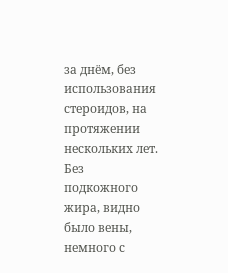за днём, без использования стероидов, на протяжении нескольких лет. Без подкожного жира, видно было вены, немного с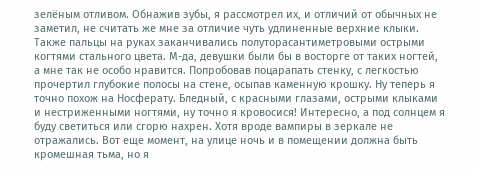зелёным отливом. Обнажив зубы, я рассмотрел их, и отличий от обычных не заметил, не считать же мне за отличие чуть удлиненные верхние клыки. Также пальцы на руках заканчивались полуторасантиметровыми острыми когтями стального цвета. М-да, девушки были бы в восторге от таких ногтей, а мне так не особо нравится. Попробовав поцарапать стенку, с легкостью прочертил глубокие полосы на стене, осыпав каменную крошку. Ну теперь я точно похож на Носферату. Бледный, с красными глазами, острыми клыками и нестриженными ногтями, ну точно я кровосися! Интересно, а под солнцем я буду светиться или сгорю нахрен. Хотя вроде вампиры в зеркале не отражались. Вот еще момент, на улице ночь и в помещении должна быть кромешная тьма, но я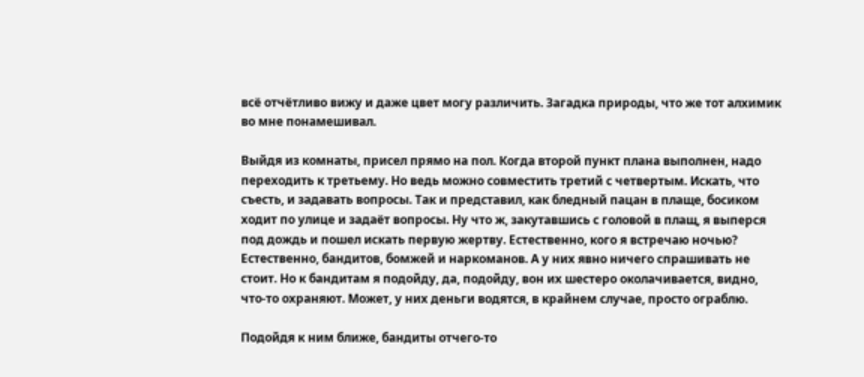всё отчётливо вижу и даже цвет могу различить. Загадка природы, что же тот алхимик во мне понамешивал.

Выйдя из комнаты, присел прямо на пол. Когда второй пункт плана выполнен, надо переходить к третьему. Но ведь можно совместить третий с четвертым. Искать, что съесть, и задавать вопросы. Так и представил, как бледный пацан в плаще, босиком ходит по улице и задаёт вопросы. Ну что ж, закутавшись с головой в плащ, я выперся под дождь и пошел искать первую жертву. Естественно, кого я встречаю ночью? Естественно, бандитов, бомжей и наркоманов. А у них явно ничего спрашивать не стоит. Но к бандитам я подойду, да, подойду, вон их шестеро околачивается, видно, что-то охраняют. Может, у них деньги водятся, в крайнем случае, просто ограблю.

Подойдя к ним ближе, бандиты отчего-то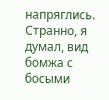напряглись. Странно, я думал, вид бомжа с босыми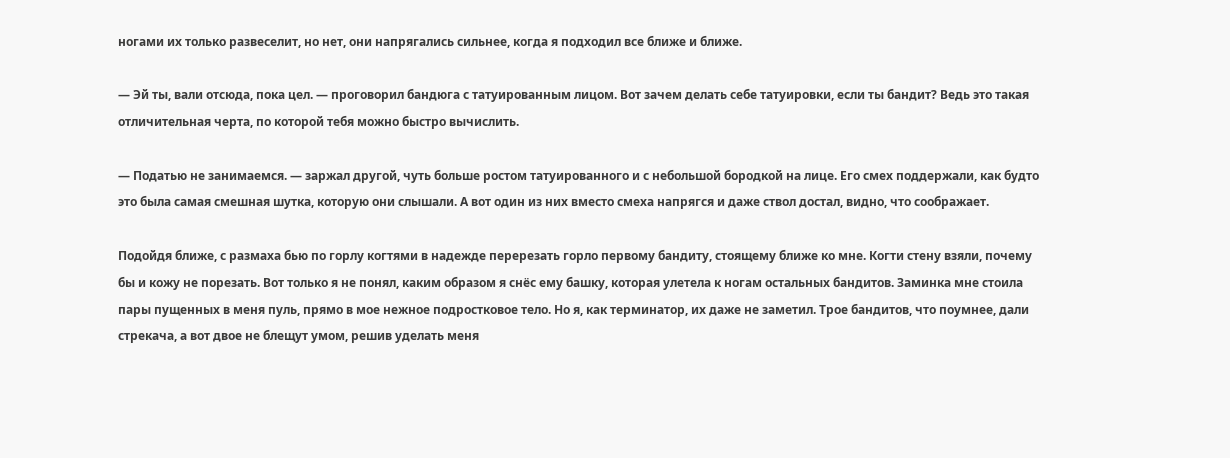ногами их только развеселит, но нет, они напрягались сильнее, когда я подходил все ближе и ближе.

— Эй ты, вали отсюда, пока цел. — проговорил бандюга с татуированным лицом. Вот зачем делать себе татуировки, если ты бандит? Ведь это такая отличительная черта, по которой тебя можно быстро вычислить.

— Податью не занимаемся. — заржал другой, чуть больше ростом татуированного и с небольшой бородкой на лице. Его смех поддержали, как будто это была самая смешная шутка, которую они слышали. А вот один из них вместо смеха напрягся и даже ствол достал, видно, что соображает.

Подойдя ближе, с размаха бью по горлу когтями в надежде перерезать горло первому бандиту, стоящему ближе ко мне. Когти стену взяли, почему бы и кожу не порезать. Вот только я не понял, каким образом я снёс ему башку, которая улетела к ногам остальных бандитов. Заминка мне стоила пары пущенных в меня пуль, прямо в мое нежное подростковое тело. Но я, как терминатор, их даже не заметил. Трое бандитов, что поумнее, дали стрекача, а вот двое не блещут умом, решив уделать меня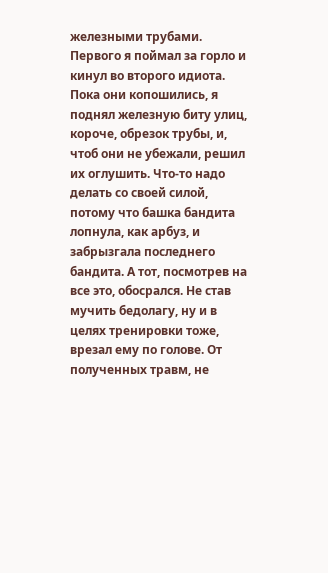железными трубами. Первого я поймал за горло и кинул во второго идиота. Пока они копошились, я поднял железную биту улиц, короче, обрезок трубы, и, чтоб они не убежали, решил их оглушить. Что-то надо делать со своей силой, потому что башка бандита лопнула, как арбуз, и забрызгала последнего бандита. А тот, посмотрев на все это, обосрался. Не став мучить бедолагу, ну и в целях тренировки тоже, врезал ему по голове. От полученных травм, не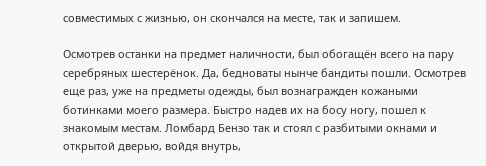совместимых с жизнью, он скончался на месте, так и запишем.

Осмотрев останки на предмет наличности, был обогащён всего на пару серебряных шестерёнок. Да, бедноваты нынче бандиты пошли. Осмотрев еще раз, уже на предметы одежды, был вознагражден кожаными ботинками моего размера. Быстро надев их на босу ногу, пошел к знакомым местам. Ломбард Бензо так и стоял с разбитыми окнами и открытой дверью, войдя внутрь,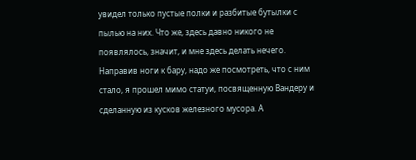увидел только пустые полки и разбитые бутылки с пылью на них. Что же, здесь давно никого не появлялось, значит, и мне здесь делать нечего. Направив ноги к бару, надо же посмотреть, что с ним стало, я прошел мимо статуи, посвященную Вандеру и сделанную из кусков железного мусора. А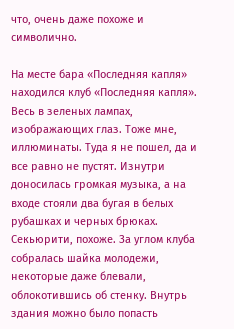что, очень даже похоже и символично.

На месте бара «Последняя капля» находился клуб «Последняя капля». Весь в зеленых лампах, изображающих глаз. Тоже мне, иллюминаты. Туда я не пошел, да и все равно не пустят. Изнутри доносилась громкая музыка, а на входе стояли два бугая в белых рубашках и черных брюках. Секьюрити, похоже. За углом клуба собралась шайка молодежи, некоторые даже блевали, облокотившись об стенку. Внутрь здания можно было попасть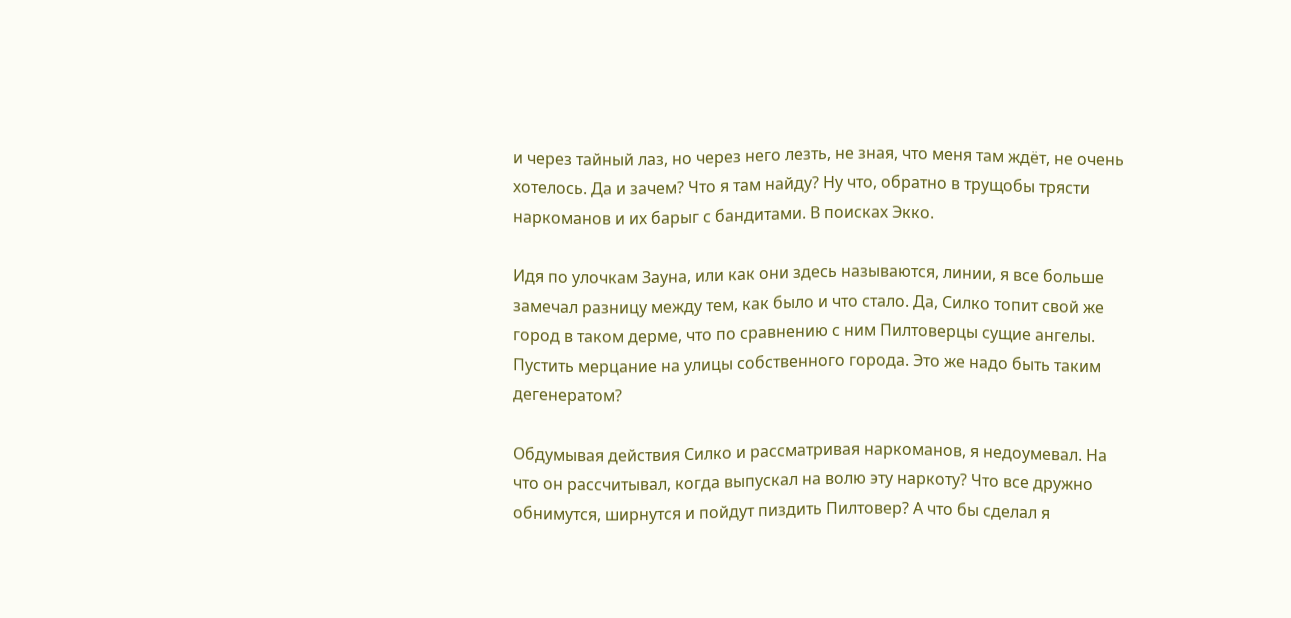и через тайный лаз, но через него лезть, не зная, что меня там ждёт, не очень хотелось. Да и зачем? Что я там найду? Ну что, обратно в трущобы трясти наркоманов и их барыг с бандитами. В поисках Экко.

Идя по улочкам Зауна, или как они здесь называются, линии, я все больше замечал разницу между тем, как было и что стало. Да, Силко топит свой же город в таком дерме, что по сравнению с ним Пилтоверцы сущие ангелы. Пустить мерцание на улицы собственного города. Это же надо быть таким дегенератом?

Обдумывая действия Силко и рассматривая наркоманов, я недоумевал. На что он рассчитывал, когда выпускал на волю эту наркоту? Что все дружно обнимутся, ширнутся и пойдут пиздить Пилтовер? А что бы сделал я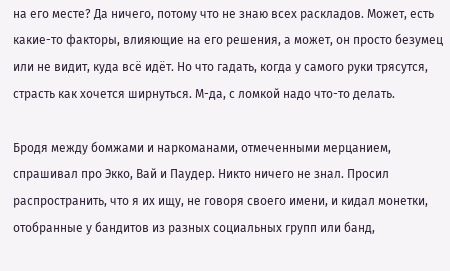на его месте? Да ничего, потому что не знаю всех раскладов. Может, есть какие-то факторы, влияющие на его решения, а может, он просто безумец или не видит, куда всё идёт. Но что гадать, когда у самого руки трясутся, страсть как хочется ширнуться. М-да, с ломкой надо что-то делать.

Бродя между бомжами и наркоманами, отмеченными мерцанием, спрашивал про Экко, Вай и Паудер. Никто ничего не знал. Просил распространить, что я их ищу, не говоря своего имени, и кидал монетки, отобранные у бандитов из разных социальных групп или банд,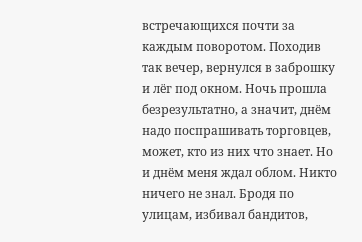встречающихся почти за каждым поворотом. Походив так вечер, вернулся в заброшку и лёг под окном. Ночь прошла безрезультатно, а значит, днём надо поспрашивать торговцев, может, кто из них что знает. Но и днём меня ждал облом. Никто ничего не знал. Бродя по улицам, избивал бандитов,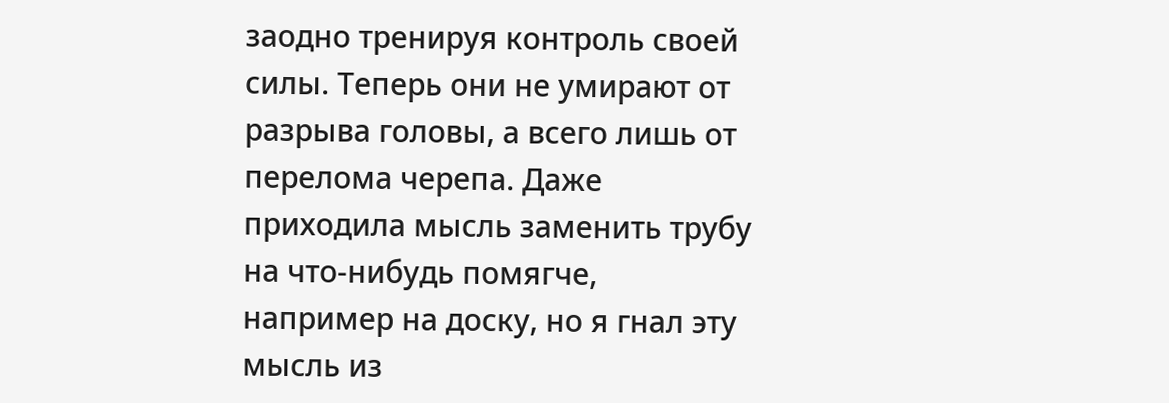заодно тренируя контроль своей силы. Теперь они не умирают от разрыва головы, а всего лишь от перелома черепа. Даже приходила мысль заменить трубу на что-нибудь помягче, например на доску, но я гнал эту мысль из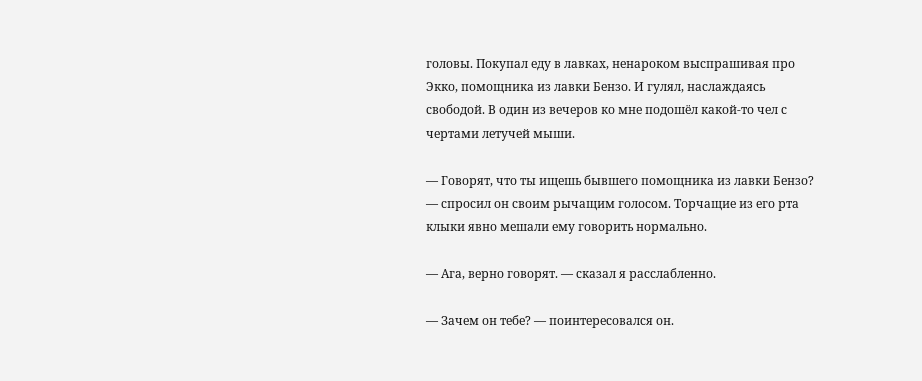головы. Покупал еду в лавках, ненароком выспрашивая про Экко, помощника из лавки Бензо. И гулял, наслаждаясь свободой. В один из вечеров ко мне подошёл какой-то чел с чертами летучей мыши.

— Говорят, что ты ищешь бывшего помощника из лавки Бензо? — спросил он своим рычащим голосом. Торчащие из его рта клыки явно мешали ему говорить нормально.

— Ага, верно говорят. — сказал я расслабленно.

— Зачем он тебе? — поинтересовался он.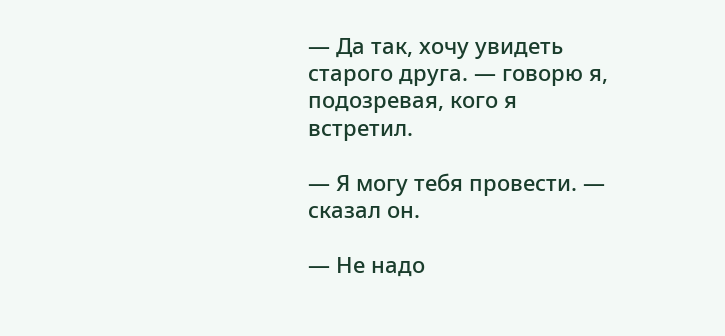— Да так, хочу увидеть старого друга. — говорю я, подозревая, кого я встретил.

— Я могу тебя провести. — сказал он.

— Не надо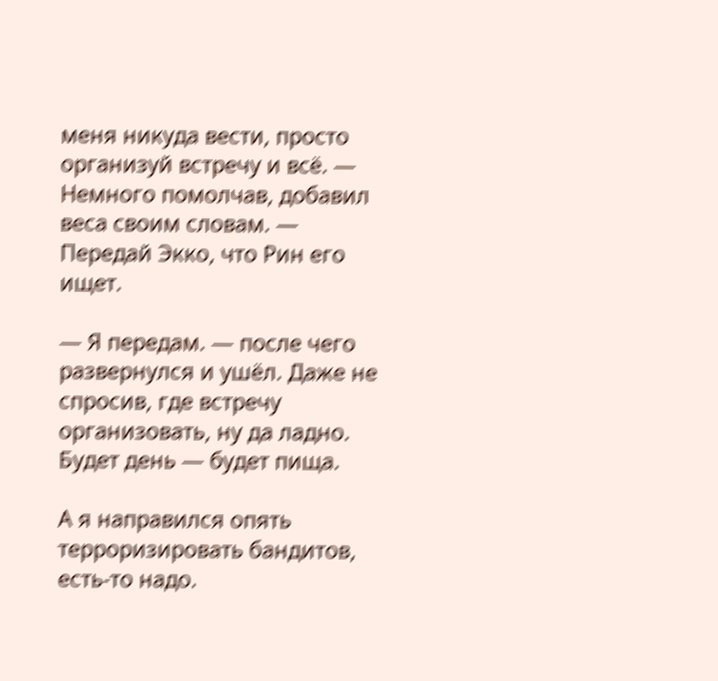меня никуда вести, просто организуй встречу и всё. — Немного помолчав, добавил веса своим словам. — Передай Экко, что Рин его ищет.

— Я передам. — после чего развернулся и ушёл. Даже не спросив, где встречу организовать, ну да ладно. Будет день — будет пища.

А я направился опять терроризировать бандитов, есть-то надо.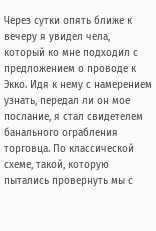Через сутки опять ближе к вечеру я увидел чела, который ко мне подходил с предложением о проводе к Экко. Идя к нему с намерением узнать, передал ли он мое послание, я стал свидетелем банального ограбления торговца. По классической схеме, такой, которую пытались провернуть мы с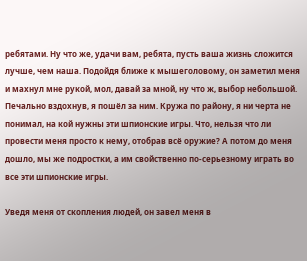ребятами. Ну что же, удачи вам, ребята, пусть ваша жизнь сложится лучше, чем наша. Подойдя ближе к мышеголовому, он заметил меня и махнул мне рукой, мол, давай за мной, ну что ж, выбор небольшой. Печально вздохнув, я пошёл за ним. Кружа по району, я ни черта не понимал, на кой нужны эти шпионские игры. Что, нельзя что ли провести меня просто к нему, отобрав всё оружие? А потом до меня дошло, мы же подростки, а им свойственно по-серьезному играть во все эти шпионские игры.

Уведя меня от скопления людей, он завел меня в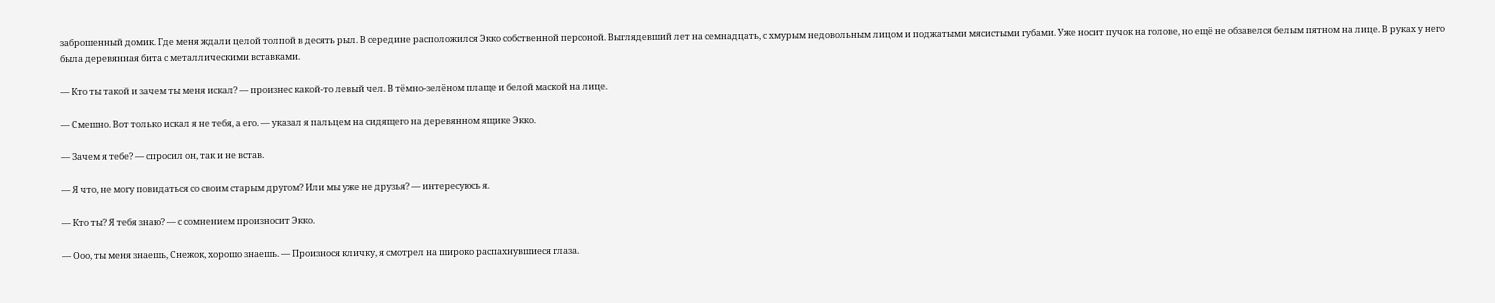заброшенный домик. Где меня ждали целой толпой в десять рыл. В середине расположился Экко собственной персоной. Выглядевший лет на семнадцать, с хмурым недовольным лицом и поджатыми мясистыми губами. Уже носит пучок на голове, но ещё не обзавелся белым пятном на лице. В руках у него была деревянная бита с металлическими вставками.

— Кто ты такой и зачем ты меня искал? — произнес какой-то левый чел. В тёмно-зелёном плаще и белой маской на лице.

— Смешно. Вот только искал я не тебя, а его. — указал я пальцем на сидящего на деревянном ящике Экко.

— Зачем я тебе? — спросил он, так и не встав.

— Я что, не могу повидаться со своим старым другом? Или мы уже не друзья? — интересуюсь я.

— Кто ты? Я тебя знаю? — с сомнением произносит Экко.

— Ооо, ты меня знаешь, Снежок, хорошо знаешь. — Произнося кличку, я смотрел на широко распахнувшиеся глаза.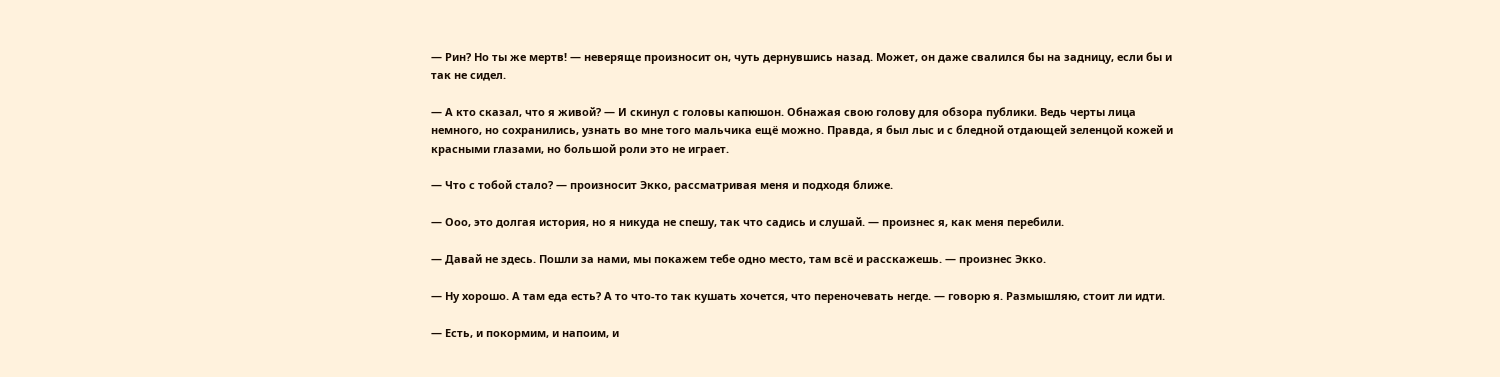— Рин? Но ты же мертв! — неверяще произносит он, чуть дернувшись назад. Может, он даже свалился бы на задницу, если бы и так не сидел.

— А кто сказал, что я живой? — И скинул с головы капюшон. Обнажая свою голову для обзора публики. Ведь черты лица немного, но сохранились, узнать во мне того мальчика ещё можно. Правда, я был лыс и с бледной отдающей зеленцой кожей и красными глазами, но большой роли это не играет.

— Что с тобой стало? — произносит Экко, рассматривая меня и подходя ближе.

— Ооо, это долгая история, но я никуда не спешу, так что садись и слушай. — произнес я, как меня перебили.

— Давай не здесь. Пошли за нами, мы покажем тебе одно место, там всё и расскажешь. — произнес Экко.

— Ну хорошо. А там еда есть? А то что-то так кушать хочется, что переночевать негде. — говорю я. Размышляю, стоит ли идти.

— Есть, и покормим, и напоим, и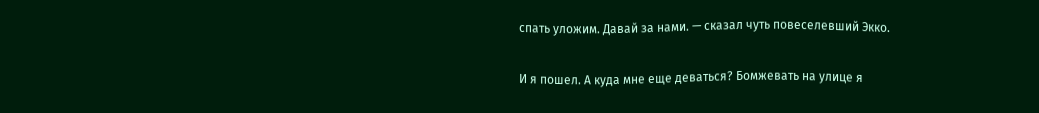спать уложим. Давай за нами. — сказал чуть повеселевший Экко.

И я пошел. А куда мне еще деваться? Бомжевать на улице я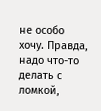не особо хочу. Правда, надо что-то делать с ломкой,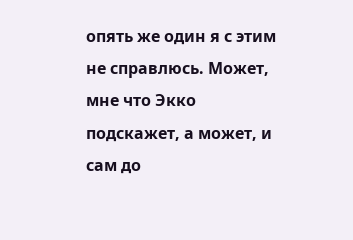опять же один я с этим не справлюсь. Может, мне что Экко подскажет, а может, и сам до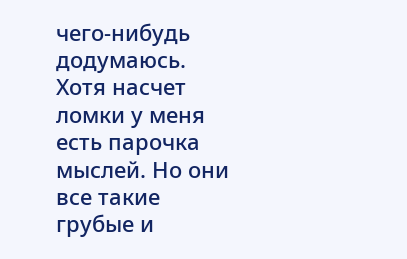чего-нибудь додумаюсь. Хотя насчет ломки у меня есть парочка мыслей. Но они все такие грубые и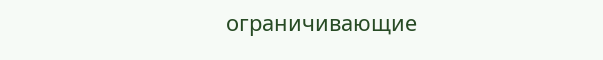ограничивающие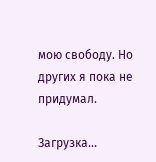мою свободу. Но других я пока не придумал.

Загрузка...